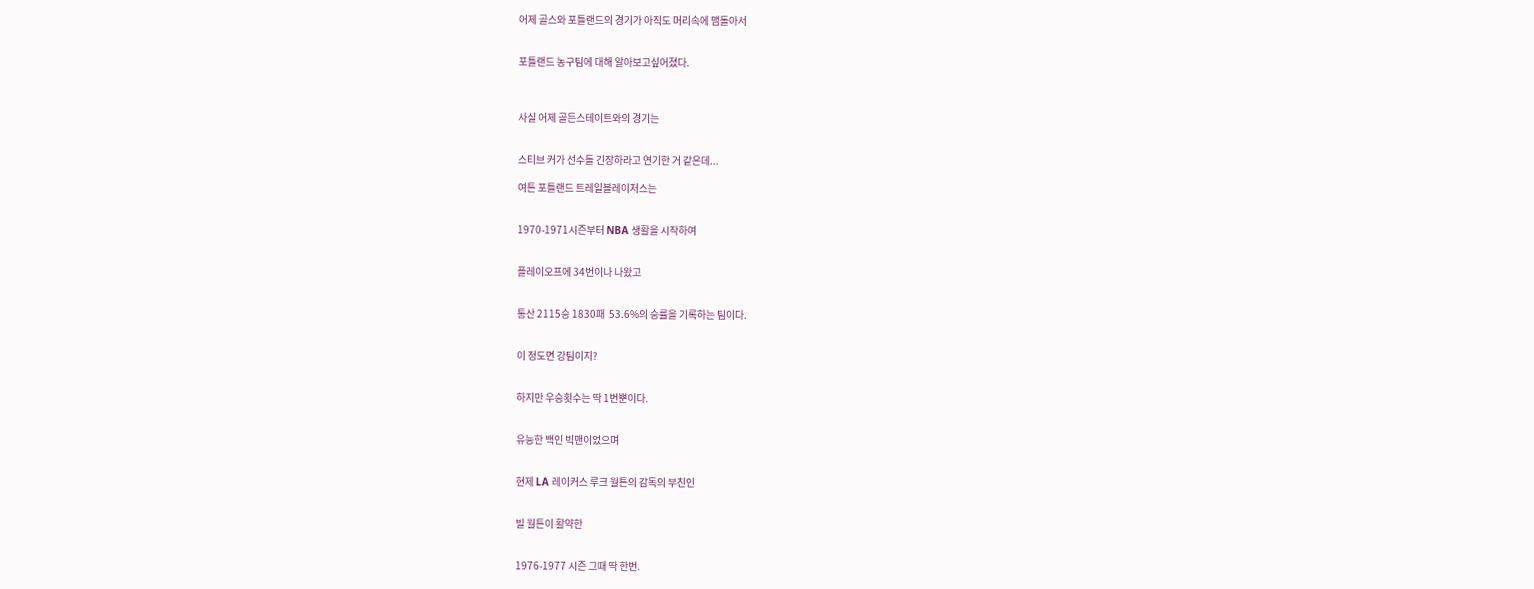어제 골스와 포틀랜드의 경기가 아직도 머리속에 맴돌아서


포틀랜드 농구팀에 대해 알아보고싶어졌다.



사실 어제 골든스테이트와의 경기는


스티브 커가 선수들 긴장하라고 연기한 거 같은데...

여튼 포틀랜드 트레일블레이저스는


1970-1971시즌부터 NBA 생활을 시작하여


플레이오프에 34번이나 나왔고


통산 2115승 1830패  53.6%의 승률을 기록하는 팀이다.


이 정도면 강팀이지?


하지만 우승횟수는 딱 1번뿐이다.


유능한 백인 빅맨이었으며


현제 LA 레이커스 루크 월튼의 감독의 부친인


빌 월튼이 활약한


1976-1977 시즌 그때 딱 한번.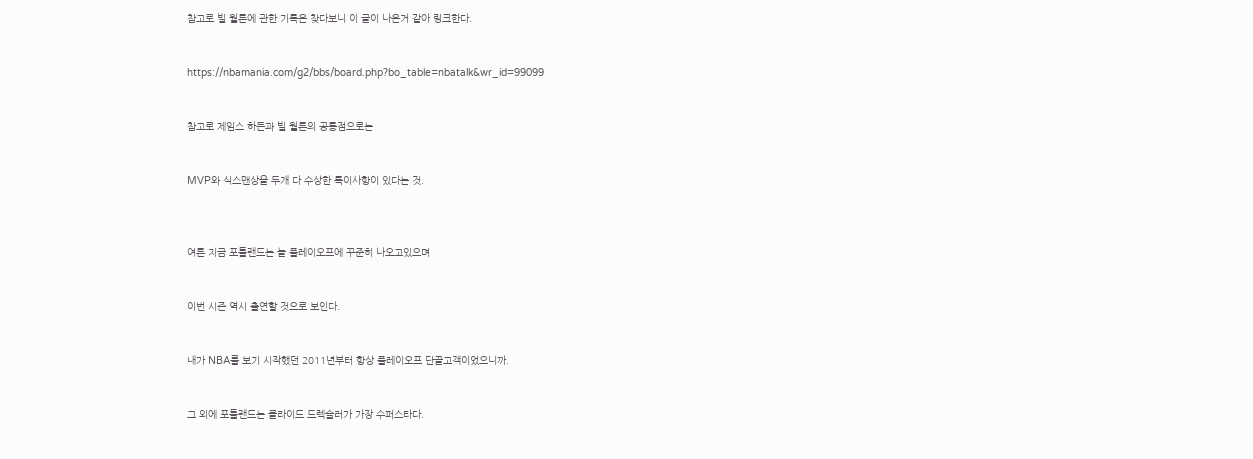참고로 빌 월튼에 관한 기록은 찾다보니 이 글이 나은거 같아 링크한다.


https://nbamania.com/g2/bbs/board.php?bo_table=nbatalk&wr_id=99099


참고로 제임스 하든과 빌 월튼의 공통점으로는


MVP와 식스맨상을 두개 다 수상한 특이사항이 있다는 것.



여튼 지금 포틀랜드는 늘 플레이오프에 꾸준히 나오고있으며


이번 시즌 역시 출연할 것으로 보인다.


내가 NBA를 보기 시작했던 2011년부터 항상 플레이오프 단골고객이었으니까.


그 외에 포틀랜드는 클라이드 드렉슬러가 가장 수퍼스타다.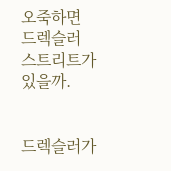오죽하면 드렉슬러 스트리트가 있을까.


드렉슬러가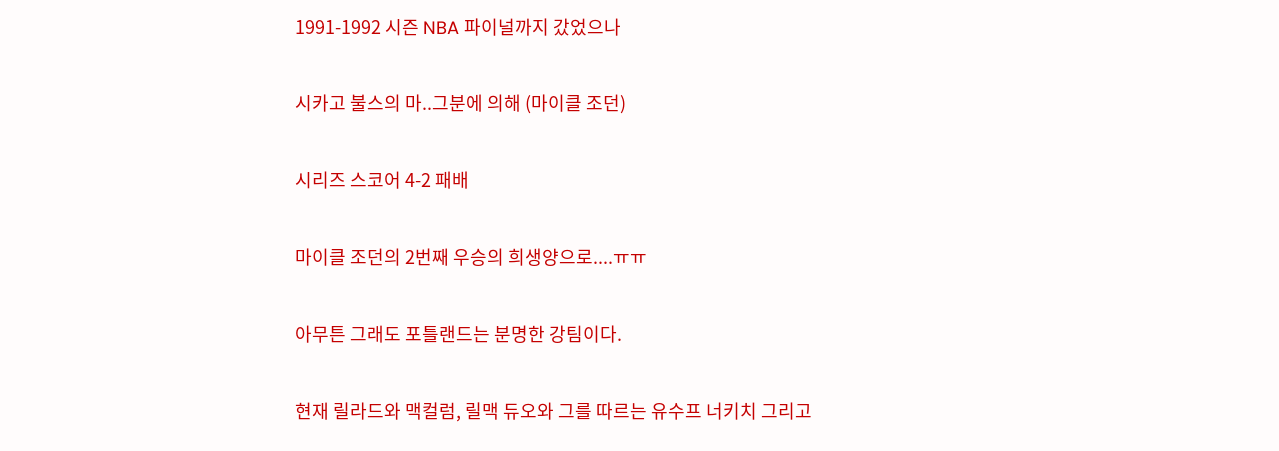1991-1992 시즌 NBA 파이널까지 갔었으나


시카고 불스의 마..그분에 의해 (마이클 조던)


시리즈 스코어 4-2 패배


마이클 조던의 2번째 우승의 희생양으로....ㅠㅠ


아무튼 그래도 포틀랜드는 분명한 강팀이다.


현재 릴라드와 맥컬럼, 릴맥 듀오와 그를 따르는 유수프 너키치 그리고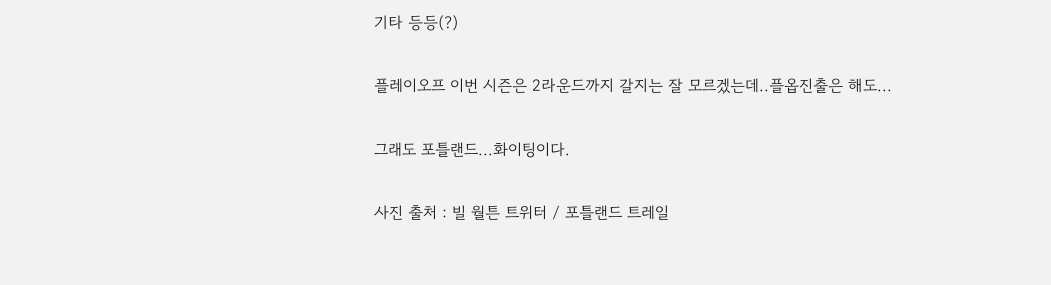기타 등등(?)


플레이오프 이번 시즌은 2라운드까지 갈지는 잘 모르겠는데..플옵진출은 해도...


그래도 포틀랜드...화이팅이다.


사진 출처 : 빌 월튼 트위터 / 포틀랜드 트레일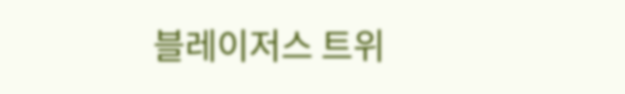블레이저스 트위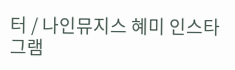터 / 나인뮤지스 혜미 인스타그램